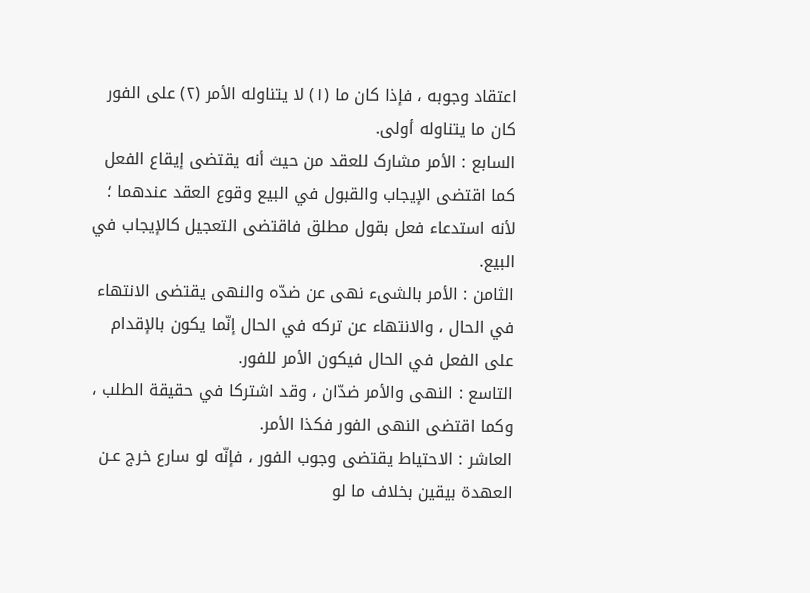اعتقاد وجوبه ، فإذا کان ما (١) لا یتناوله الأمر (٢) على الفور کان ما یتناوله أولى.
السابع : الأمر مشارک للعقد من حیث أنه یقتضی إیقاع الفعل کما اقتضى الإیجاب والقبول في البیع وقوع العقد عندهما ؛ لأنه استدعاء فعل بقول مطلق فاقتضى التعجیل کالإیجاب في البیع.
الثامن : الأمر بالشیء نهی عن ضدّه والنهی یقتضی الانتهاء في الحال ، والانتهاء عن ترکه في الحال إنّما یکون بالإقدام على الفعل في الحال فيکون الأمر للفور.
التاسع : النهی والأمر ضدّان ، وقد اشترکا في حقیقة الطلب ، وکما اقتضى النهى الفور فکذا الأمر.
العاشر : الاحتیاط یقتضی وجوب الفور ، فإنّه لو سارع خرج عـن العهدة بیقین بخلاف ما لو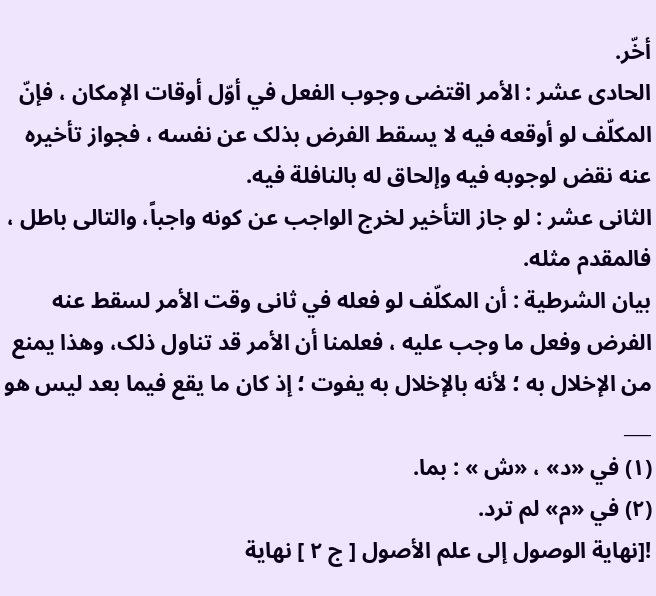أخّر.
الحادی عشر : الأمر اقتضى وجوب الفعل في أوّل أوقات الإمکان ، فإنّ المکلّف لو أوقعه فيه لا یسقط الفرض بذلک عن نفسه ، فجواز تأخیره عنه نقض لوجوبه فيه وإلحاق له بالنافلة فيه.
الثانی عشر : لو جاز التأخیر لخرج الواجب عن کونه واجباً، والتالی باطل ، فالمقدم مثله.
بیان الشرطیة : أن المکلّف لو فعله في ثانی وقت الأمر لسقط عنه الفرض وفعل ما وجب علیه ، فعلمنا أن الأمر قد تناول ذلک، وهذا یمنع من الإخلال به ؛ لأنه بالإخلال به یفوت ؛ إذ کان ما یقع فيما بعد لیس هو
___
(١) في «د» ، «ش » : بما.
(٢) في «م» لم ترد.
![نهاية الوصول إلى علم الأصول [ ج ٢ ] نهاية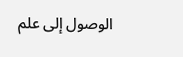الوصول إلى علم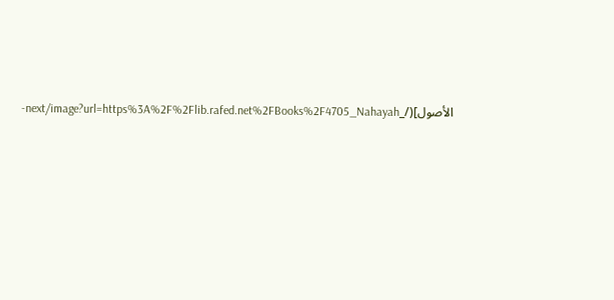الأصول](/_next/image?url=https%3A%2F%2Flib.rafed.net%2FBooks%2F4705_Nahayah-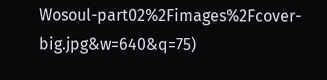Wosoul-part02%2Fimages%2Fcover-big.jpg&w=640&q=75)